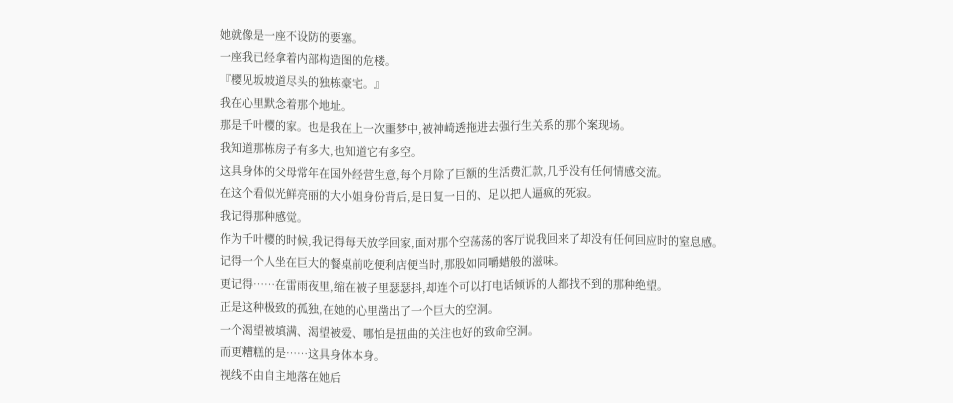她就像是一座不设防的要塞。
一座我已经拿着内部构造图的危楼。
『樱见坂坡道尽头的独栋豪宅。』
我在心里默念着那个地址。
那是千叶樱的家。也是我在上一次噩梦中,被神崎透拖进去强行生关系的那个案现场。
我知道那栋房子有多大,也知道它有多空。
这具身体的父母常年在国外经营生意,每个月除了巨额的生活费汇款,几乎没有任何情感交流。
在这个看似光鲜亮丽的大小姐身份背后,是日复一日的、足以把人逼疯的死寂。
我记得那种感觉。
作为千叶樱的时候,我记得每天放学回家,面对那个空荡荡的客厅说我回来了却没有任何回应时的窒息感。
记得一个人坐在巨大的餐桌前吃便利店便当时,那股如同嚼蜡般的滋味。
更记得……在雷雨夜里,缩在被子里瑟瑟抖,却连个可以打电话倾诉的人都找不到的那种绝望。
正是这种极致的孤独,在她的心里凿出了一个巨大的空洞。
一个渴望被填满、渴望被爱、哪怕是扭曲的关注也好的致命空洞。
而更糟糕的是……这具身体本身。
视线不由自主地落在她后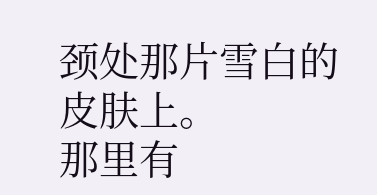颈处那片雪白的皮肤上。
那里有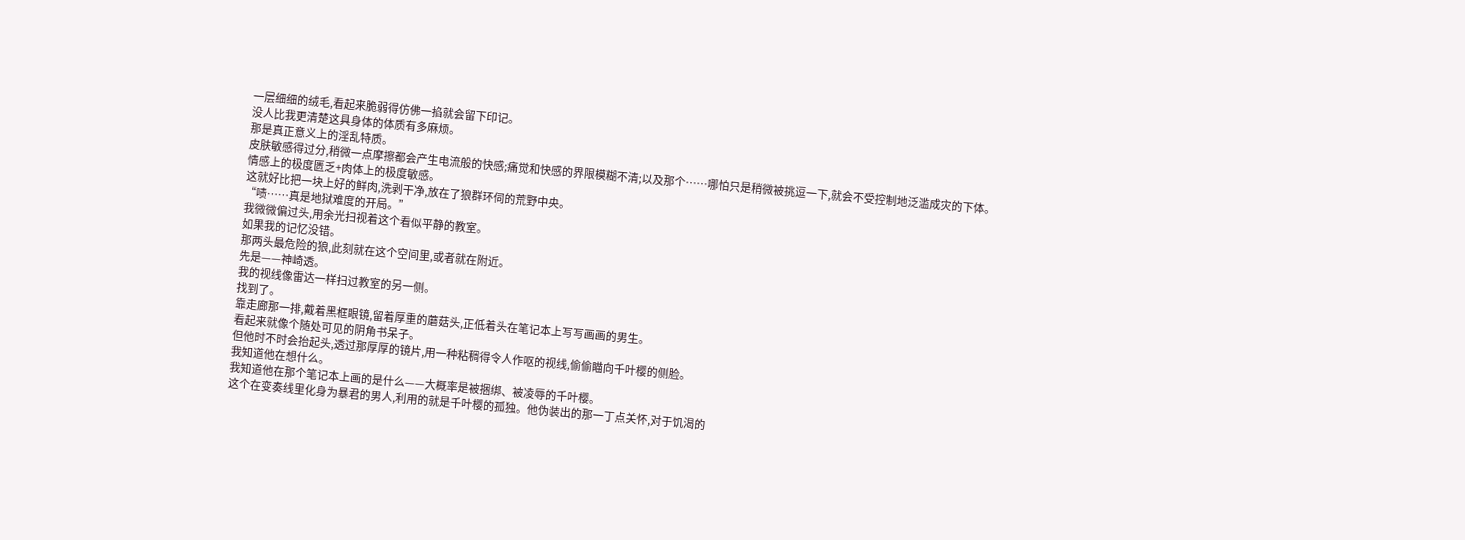一层细细的绒毛,看起来脆弱得仿佛一掐就会留下印记。
没人比我更清楚这具身体的体质有多麻烦。
那是真正意义上的淫乱特质。
皮肤敏感得过分,稍微一点摩擦都会产生电流般的快感;痛觉和快感的界限模糊不清;以及那个……哪怕只是稍微被挑逗一下,就会不受控制地泛滥成灾的下体。
情感上的极度匮乏+肉体上的极度敏感。
这就好比把一块上好的鲜肉,洗剥干净,放在了狼群环伺的荒野中央。
“啧……真是地狱难度的开局。”
我微微偏过头,用余光扫视着这个看似平静的教室。
如果我的记忆没错。
那两头最危险的狼,此刻就在这个空间里,或者就在附近。
先是——神崎透。
我的视线像雷达一样扫过教室的另一侧。
找到了。
靠走廊那一排,戴着黑框眼镜,留着厚重的蘑菇头,正低着头在笔记本上写写画画的男生。
看起来就像个随处可见的阴角书呆子。
但他时不时会抬起头,透过那厚厚的镜片,用一种粘稠得令人作呕的视线,偷偷瞄向千叶樱的侧脸。
我知道他在想什么。
我知道他在那个笔记本上画的是什么——大概率是被捆绑、被凌辱的千叶樱。
这个在变奏线里化身为暴君的男人,利用的就是千叶樱的孤独。他伪装出的那一丁点关怀,对于饥渴的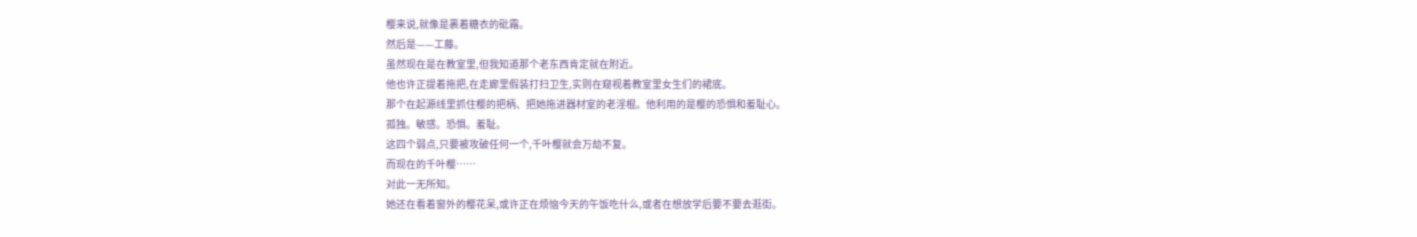樱来说,就像是裹着糖衣的砒霜。
然后是——工藤。
虽然现在是在教室里,但我知道那个老东西肯定就在附近。
他也许正提着拖把,在走廊里假装打扫卫生,实则在窥视着教室里女生们的裙底。
那个在起源线里抓住樱的把柄、把她拖进器材室的老淫棍。他利用的是樱的恐惧和羞耻心。
孤独。敏感。恐惧。羞耻。
这四个弱点,只要被攻破任何一个,千叶樱就会万劫不复。
而现在的千叶樱……
对此一无所知。
她还在看着窗外的樱花呆,或许正在烦恼今天的午饭吃什么,或者在想放学后要不要去逛街。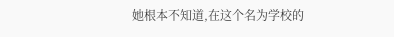她根本不知道,在这个名为学校的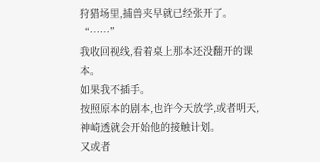狩猎场里,捕兽夹早就已经张开了。
“……”
我收回视线,看着桌上那本还没翻开的课本。
如果我不插手。
按照原本的剧本,也许今天放学,或者明天,神崎透就会开始他的接触计划。
又或者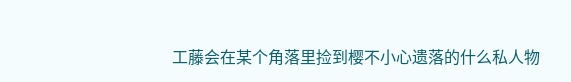工藤会在某个角落里捡到樱不小心遗落的什么私人物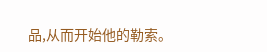品,从而开始他的勒索。